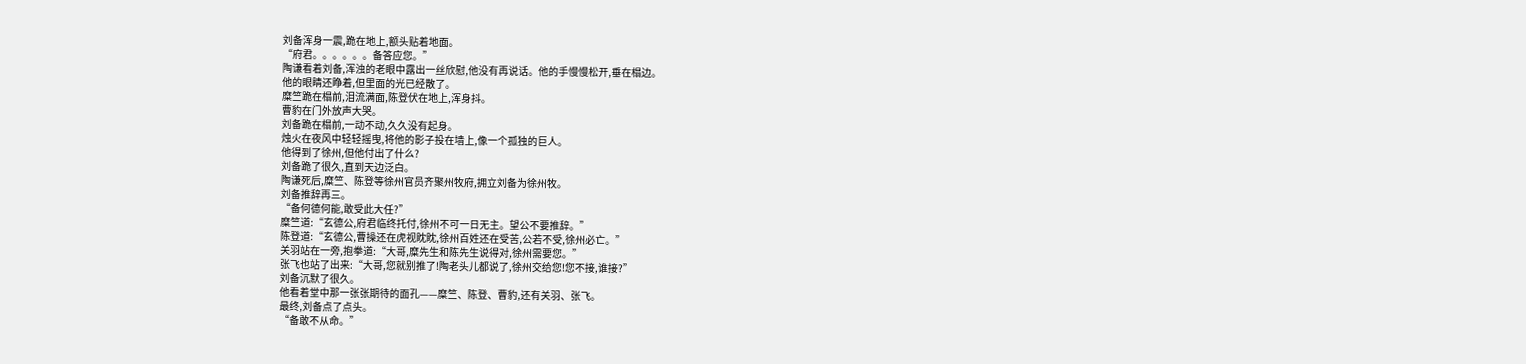刘备浑身一震,跪在地上,额头贴着地面。
“府君。。。。。。备答应您。”
陶谦看着刘备,浑浊的老眼中露出一丝欣慰,他没有再说话。他的手慢慢松开,垂在榻边。
他的眼睛还睁着,但里面的光已经散了。
糜竺跪在榻前,泪流满面,陈登伏在地上,浑身抖。
曹豹在门外放声大哭。
刘备跪在榻前,一动不动,久久没有起身。
烛火在夜风中轻轻摇曳,将他的影子投在墙上,像一个孤独的巨人。
他得到了徐州,但他付出了什么?
刘备跪了很久,直到天边泛白。
陶谦死后,糜竺、陈登等徐州官员齐聚州牧府,拥立刘备为徐州牧。
刘备推辞再三。
“备何德何能,敢受此大任?”
糜竺道:“玄德公,府君临终托付,徐州不可一日无主。望公不要推辞。”
陈登道:“玄德公,曹操还在虎视眈眈,徐州百姓还在受苦,公若不受,徐州必亡。”
关羽站在一旁,抱拳道:“大哥,糜先生和陈先生说得对,徐州需要您。”
张飞也站了出来:“大哥,您就别推了!陶老头儿都说了,徐州交给您!您不接,谁接?”
刘备沉默了很久。
他看着堂中那一张张期待的面孔——糜竺、陈登、曹豹,还有关羽、张飞。
最终,刘备点了点头。
“备敢不从命。”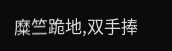糜竺跪地,双手捧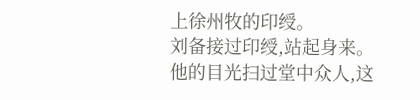上徐州牧的印绶。
刘备接过印绶,站起身来。
他的目光扫过堂中众人,这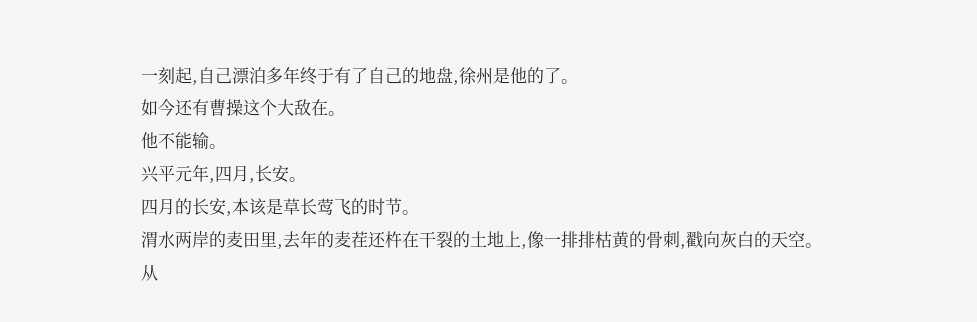一刻起,自己漂泊多年终于有了自己的地盘,徐州是他的了。
如今还有曹操这个大敌在。
他不能输。
兴平元年,四月,长安。
四月的长安,本该是草长莺飞的时节。
渭水两岸的麦田里,去年的麦茬还杵在干裂的土地上,像一排排枯黄的骨刺,戳向灰白的天空。
从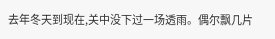去年冬天到现在,关中没下过一场透雨。偶尔飘几片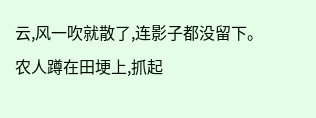云,风一吹就散了,连影子都没留下。
农人蹲在田埂上,抓起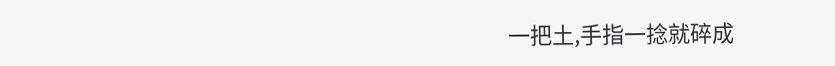一把土,手指一捻就碎成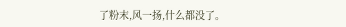了粉末,风一扬,什么都没了。